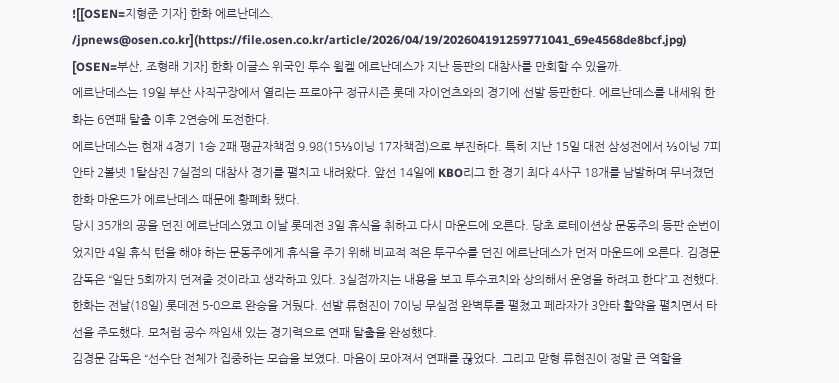![[OSEN=지형준 기자] 한화 에르난데스. /jpnews@osen.co.kr](https://file.osen.co.kr/article/2026/04/19/202604191259771041_69e4568de8bcf.jpg)
[OSEN=부산, 조형래 기자] 한화 이글스 위국인 투수 윌켈 에르난데스가 지난 등판의 대참사를 만회할 수 있을까.
에르난데스는 19일 부산 사직구장에서 열리는 프로야구 정규시즌 롯데 자이언츠와의 경기에 선발 등판한다. 에르난데스를 내세워 한화는 6연패 탈출 이후 2연승에 도전한다.
에르난데스는 현재 4경기 1승 2패 평균자책점 9.98(15⅓이닝 17자책점)으로 부진하다. 특히 지난 15일 대전 삼성전에서 ⅓이닝 7피안타 2볼넷 1탈삼진 7실점의 대참사 경기를 펼치고 내려왔다. 앞선 14일에 KBO리그 한 경기 최다 4사구 18개를 남발하며 무너졌던 한화 마운드가 에르난데스 때문에 황폐화 됐다.
당시 35개의 공을 던진 에르난데스였고 이날 롯데전 3일 휴식을 취하고 다시 마운드에 오른다. 당초 로테이션상 문동주의 등판 순번이었지만 4일 휴식 턴을 해야 하는 문동주에게 휴식을 주기 위해 비교적 적은 투구수를 던진 에르난데스가 먼저 마운드에 오른다. 김경문 감독은 “일단 5회까지 던져줄 것이라고 생각하고 있다. 3실점까지는 내용을 보고 투수코치와 상의해서 운영을 하려고 한다”고 전했다.
한화는 전날(18일) 롯데전 5-0으로 완승을 거뒀다. 선발 류현진이 7이닝 무실점 완벽투를 펼쳤고 페라자가 3안타 활약을 펼치면서 타선을 주도했다. 모처럼 공수 짜임새 있는 경기력으로 연패 탈출을 완성했다.
김경문 감독은 “선수단 전체가 집중하는 모습을 보였다. 마음이 모아져서 연패를 끊었다. 그리고 맏형 류현진이 정말 큰 역할을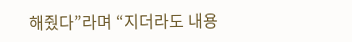해줬다”라며 “지더라도 내용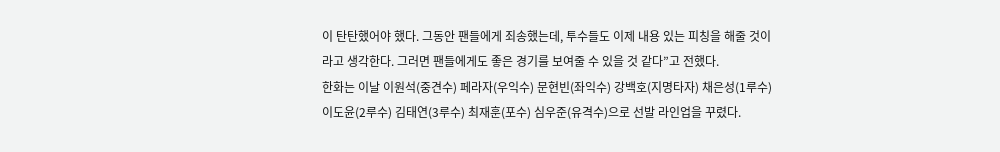이 탄탄했어야 했다. 그동안 팬들에게 죄송했는데, 투수들도 이제 내용 있는 피칭을 해줄 것이라고 생각한다. 그러면 팬들에게도 좋은 경기를 보여줄 수 있을 것 같다”고 전했다.
한화는 이날 이원석(중견수) 페라자(우익수) 문현빈(좌익수) 강백호(지명타자) 채은성(1루수) 이도윤(2루수) 김태연(3루수) 최재훈(포수) 심우준(유격수)으로 선발 라인업을 꾸렸다.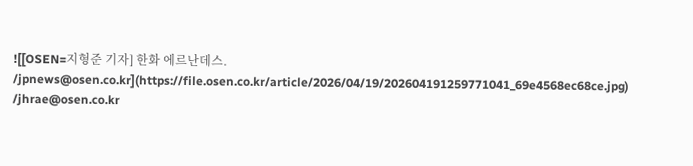![[OSEN=지형준 기자] 한화 에르난데스. /jpnews@osen.co.kr](https://file.osen.co.kr/article/2026/04/19/202604191259771041_69e4568ec68ce.jpg)
/jhrae@osen.co.kr